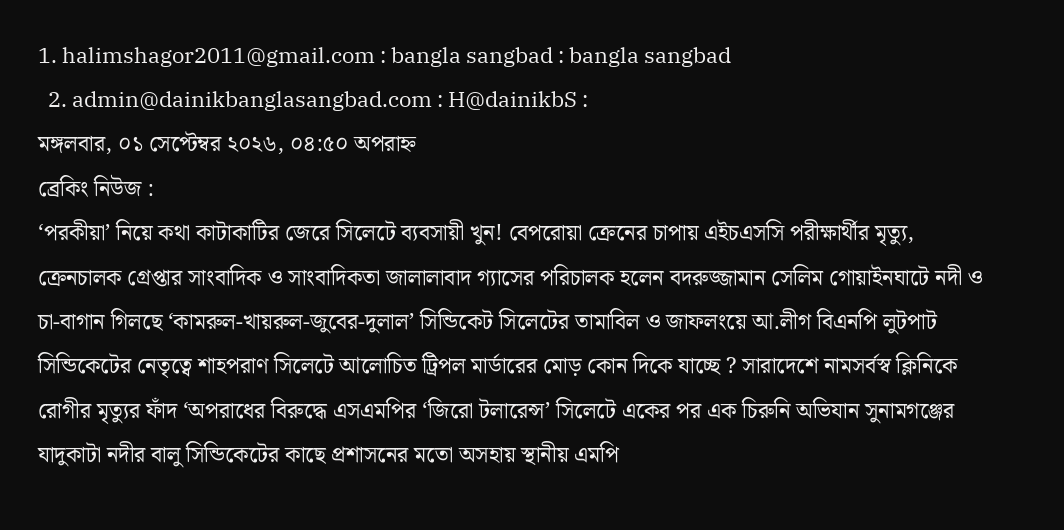1. halimshagor2011@gmail.com : bangla sangbad : bangla sangbad
  2. admin@dainikbanglasangbad.com : H@dainikbS :
মঙ্গলবার, ০১ সেপ্টেম্বর ২০২৬, ০৪:৫০ অপরাহ্ন
ব্রেকিং নিউজ :
‘পরকীয়া’ নিয়ে কথা কাটাকাটির জেরে সিলেটে ব্যবসায়ী খুন! বেপরোয়া ক্রেনের চাপায় এইচএসসি পরীক্ষার্থীর মৃত্যু, ক্রেনচালক গ্রেপ্তার সাংবাদিক ও সাংবাদিকতা জালালাবাদ গ্যাসের পরিচালক হলেন বদরুজ্জামান সেলিম গোয়াইনঘাটে নদী ও চা-বাগান গিলছে ‘কামরুল-খায়রুল-জুবের-দুলাল’ সিন্ডিকেট সিলেটের তামাবিল ও জাফলংয়ে আ.লীগ বিএনপি লুটপাট সিন্ডিকেটের নেতৃত্বে শাহপরাণ সিলেটে আলোচিত ট্রিপল মার্ডারের মোড় কোন দিকে যাচ্ছে ? সারাদেশে নামসর্বস্ব ক্লিনিকে রোগীর মৃত্যুর ফাঁদ ‘অপরাধের বিরুদ্ধে এসএমপির ‘জিরো টলারেন্স’ সিলেটে একের পর এক চিরুনি অভিযান সুনামগঞ্জের যাদুকাটা নদীর বালু সিন্ডিকেটের কাছে প্রশাসনের মতো অসহায় স্থানীয় এমপি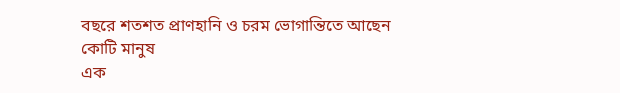বছরে শতশত প্রাণহানি ও চরম ভোগান্তিতে আছেন কোটি মানুষ
এক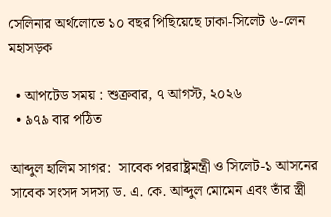সেলিনার অর্থলোভে ১০ বছর পিছিয়েছে ঢাকা-সিলেট ৬-লেন মহাসড়ক

  • আপটেড সময় : শুক্রবার, ৭ আগস্ট, ২০২৬
  • ৯৭৯ বার পঠিত

আব্দুল হালিম সাগর:  সাবেক পররাষ্ট্রমন্ত্রী ও সিলেট-১ আসনের সাবেক সংসদ সদস্য ড. এ. কে. আব্দুল মোমেন এবং তাঁর স্ত্রী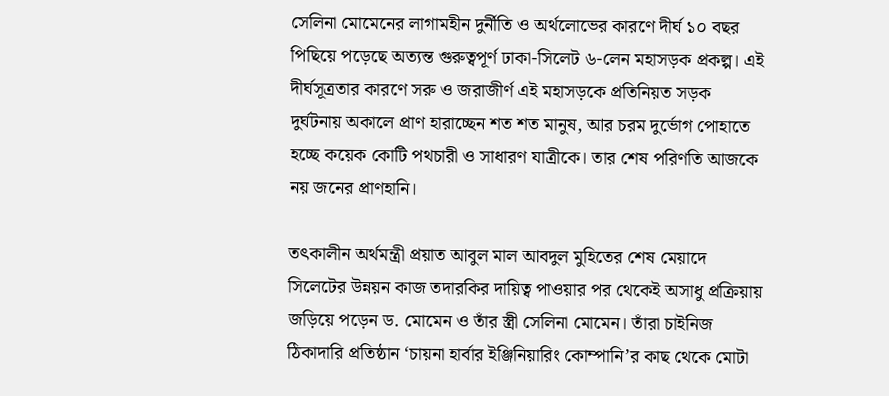সেলিনা মোমেনের লাগামহীন দুর্নীতি ও অর্থলোভের কারণে দীর্ঘ ১০ বছর পিছিয়ে পড়েছে অত্যন্ত গুরুত্বপূর্ণ ঢাকা-সিলেট ৬-লেন মহাসড়ক প্রকল্প। এই দীর্ঘসূত্রতার কারণে সরু ও জরাজীর্ণ এই মহাসড়কে প্রতিনিয়ত সড়ক দুর্ঘটনায় অকালে প্রাণ হারাচ্ছেন শত শত মানুষ, আর চরম দুর্ভোগ পোহাতে হচ্ছে কয়েক কোটি পথচারী ও সাধারণ যাত্রীকে। তার শেষ পরিণতি আজকে নয় জনের প্রাণহানি।

তৎকালীন অর্থমন্ত্রী প্রয়াত আবুল মাল আবদুল মুহিতের শেষ মেয়াদে সিলেটের উন্নয়ন কাজ তদারকির দায়িত্ব পাওয়ার পর থেকেই অসাধু প্রক্রিয়ায় জড়িয়ে পড়েন ড. মোমেন ও তাঁর স্ত্রী সেলিনা মোমেন। তাঁরা চাইনিজ ঠিকাদারি প্রতিষ্ঠান ‘চায়না হার্বার ইঞ্জিনিয়ারিং কোম্পানি’র কাছ থেকে মোটা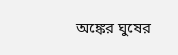অঙ্কের ঘুষের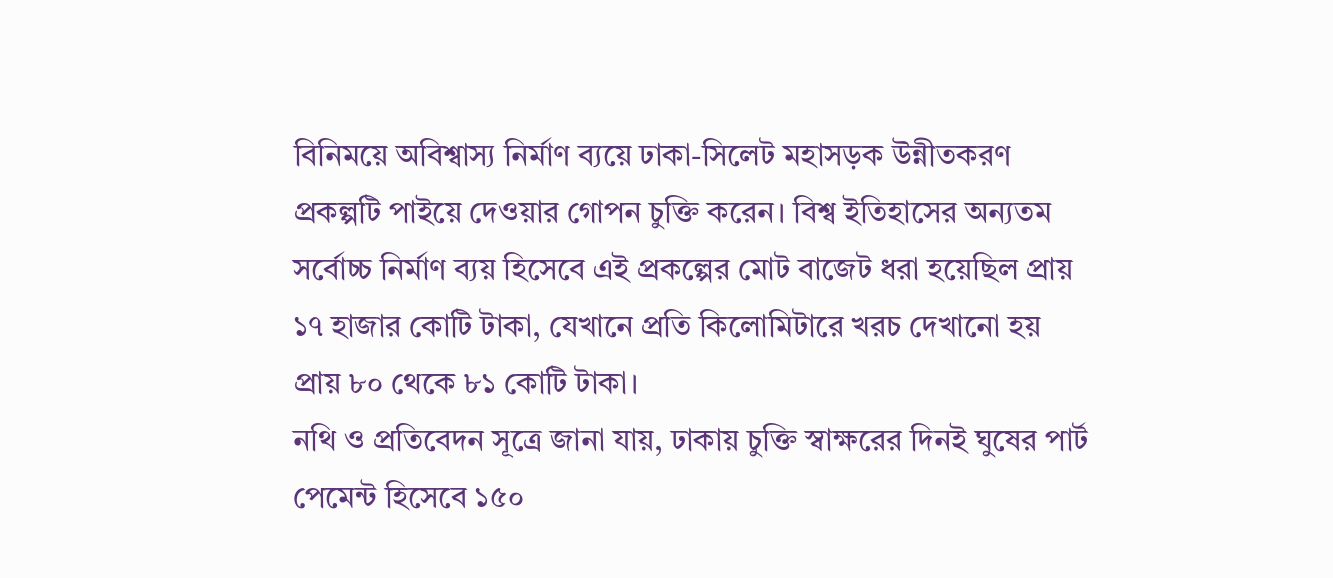বিনিময়ে অবিশ্বাস্য নির্মাণ ব্যয়ে ঢাকা-সিলেট মহাসড়ক উন্নীতকরণ প্রকল্পটি পাইয়ে দেওয়ার গোপন চুক্তি করেন। বিশ্ব ইতিহাসের অন্যতম সর্বোচ্চ নির্মাণ ব্যয় হিসেবে এই প্রকল্পের মোট বাজেট ধরা হয়েছিল প্রায় ১৭ হাজার কোটি টাকা, যেখানে প্রতি কিলোমিটারে খরচ দেখানো হয় প্রায় ৮০ থেকে ৮১ কোটি টাকা।
নথি ও প্রতিবেদন সূত্রে জানা যায়, ঢাকায় চুক্তি স্বাক্ষরের দিনই ঘুষের পার্ট পেমেন্ট হিসেবে ১৫০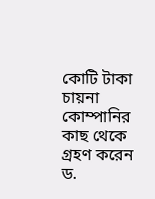কোটি টাকা চায়না কোম্পানির কাছ থেকে গ্রহণ করেন ড.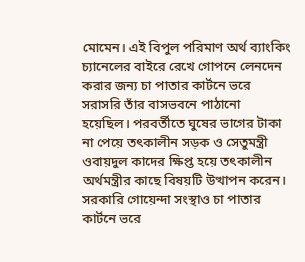মোমেন। এই বিপুল পরিমাণ অর্থ ব্যাংকিং চ্যানেলের বাইরে রেখে গোপনে লেনদেন করার জন্য চা পাতার কার্টনে ভরে সরাসরি তাঁর বাসভবনে পাঠানো হয়েছিল। পরবর্তীতে ঘুষের ভাগের টাকা না পেয়ে তৎকালীন সড়ক ও সেতুমন্ত্রী ওবায়দুল কাদের ক্ষিপ্ত হয়ে তৎকালীন অর্থমন্ত্রীর কাছে বিষয়টি উত্থাপন করেন। সরকারি গোয়েন্দা সংস্থাও চা পাতার কার্টনে ভরে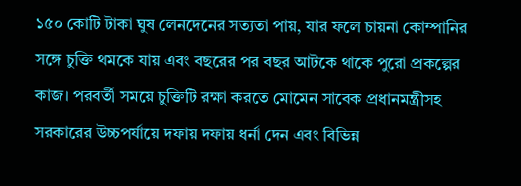১৫০ কোটি টাকা ঘুষ লেনদেনের সত্যতা পায়, যার ফলে চায়না কোম্পানির সঙ্গে চুক্তি থমকে যায় এবং বছরের পর বছর আটকে থাকে পুরো প্রকল্পের কাজ। পরবর্তী সময়ে চুক্তিটি রক্ষা করতে মোমেন সাবেক প্রধানমন্ত্রীসহ সরকারের উচ্চপর্যায়ে দফায় দফায় ধর্না দেন এবং বিভিন্ন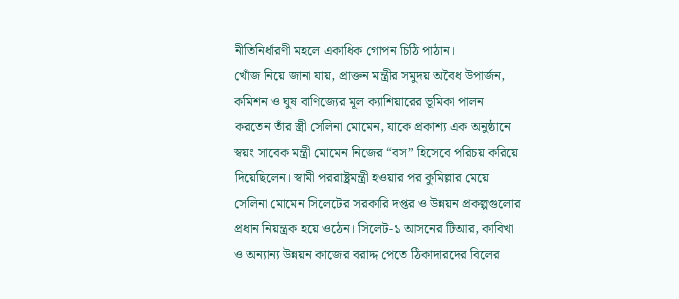নীতিনির্ধারণী মহলে একাধিক গোপন চিঠি পাঠান।
খোঁজ নিয়ে জানা যায়, প্রাক্তন মন্ত্রীর সমুদয় অবৈধ উপার্জন, কমিশন ও ঘুষ বাণিজ্যের মূল ক্যাশিয়ারের ভূমিকা পালন করতেন তাঁর স্ত্রী সেলিনা মোমেন, যাকে প্রকাশ্য এক অনুষ্ঠানে স্বয়ং সাবেক মন্ত্রী মোমেন নিজের “বস” হিসেবে পরিচয় করিয়ে দিয়েছিলেন। স্বামী পররাষ্ট্রমন্ত্রী হওয়ার পর কুমিল্লার মেয়ে সেলিনা মোমেন সিলেটের সরকারি দপ্তর ও উন্নয়ন প্রকল্পগুলোর প্রধান নিয়ন্ত্রক হয়ে ওঠেন। সিলেট-১ আসনের টিআর, কাবিখা ও অন্যান্য উন্নয়ন কাজের বরাদ্দ পেতে ঠিকাদারদের বিলের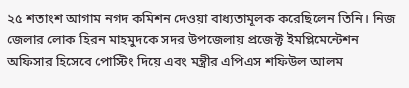২৫ শতাংশ আগাম নগদ কমিশন দেওয়া বাধ্যতামূলক করেছিলেন তিনি। নিজ জেলার লোক হিরন মাহমুদকে সদর উপজেলায় প্রজেক্ট ইমপ্লিমেন্টেশন অফিসার হিসেবে পোস্টিং দিয়ে এবং মন্ত্রীর এপিএস শফিউল আলম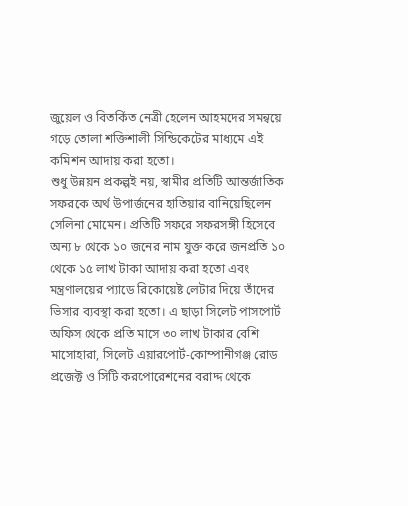জুয়েল ও বিতর্কিত নেত্রী হেলেন আহমদের সমন্বয়ে গড়ে তোলা শক্তিশালী সিন্ডিকেটের মাধ্যমে এই কমিশন আদায় করা হতো।
শুধু উন্নয়ন প্রকল্পই নয়, স্বামীর প্রতিটি আন্তর্জাতিক সফরকে অর্থ উপার্জনের হাতিয়ার বানিয়েছিলেন সেলিনা মোমেন। প্রতিটি সফরে সফরসঙ্গী হিসেবে অন্য ৮ থেকে ১০ জনের নাম যুক্ত করে জনপ্রতি ১০ থেকে ১৫ লাখ টাকা আদায় করা হতো এবং মন্ত্রণালয়ের প্যাডে রিকোয়েষ্ট লেটার দিয়ে তাঁদের ভিসার ব্যবস্থা করা হতো। এ ছাড়া সিলেট পাসপোর্ট অফিস থেকে প্রতি মাসে ৩০ লাখ টাকার বেশি মাসোহারা, সিলেট এয়ারপোর্ট-কোম্পানীগঞ্জ রোড প্রজেক্ট ও সিটি করপোরেশনের বরাদ্দ থেকে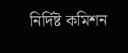নির্দিষ্ট কমিশন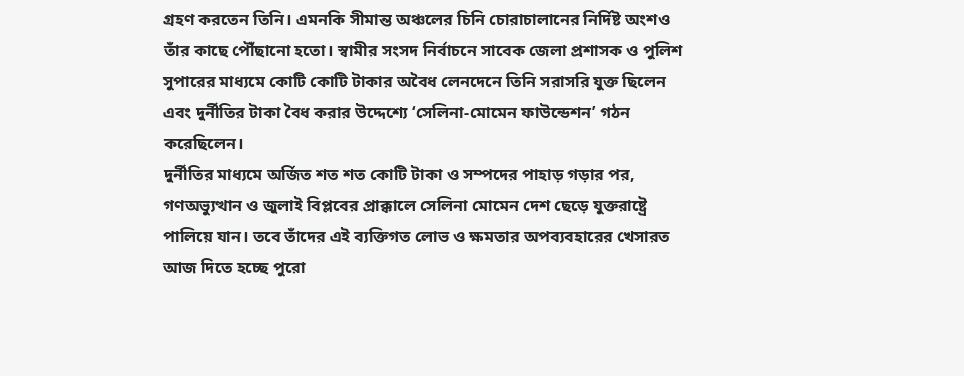গ্রহণ করতেন তিনি। এমনকি সীমান্ত অঞ্চলের চিনি চোরাচালানের নির্দিষ্ট অংশও তাঁর কাছে পৌঁছানো হতো। স্বামীর সংসদ নির্বাচনে সাবেক জেলা প্রশাসক ও পুলিশ সুপারের মাধ্যমে কোটি কোটি টাকার অবৈধ লেনদেনে তিনি সরাসরি যুক্ত ছিলেন এবং দুর্নীতির টাকা বৈধ করার উদ্দেশ্যে ‘সেলিনা-মোমেন ফাউন্ডেশন’ গঠন করেছিলেন।
দুর্নীতির মাধ্যমে অর্জিত শত শত কোটি টাকা ও সম্পদের পাহাড় গড়ার পর, গণঅভ্যুত্থান ও জুলাই বিপ্লবের প্রাক্কালে সেলিনা মোমেন দেশ ছেড়ে যুক্তরাষ্ট্রে পালিয়ে যান। তবে তাঁদের এই ব্যক্তিগত লোভ ও ক্ষমতার অপব্যবহারের খেসারত আজ দিতে হচ্ছে পুরো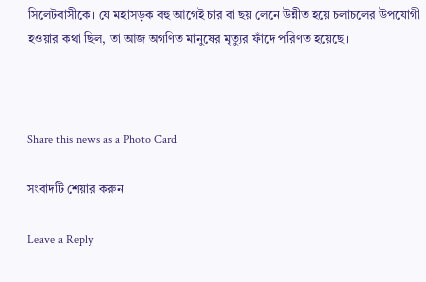সিলেটবাসীকে। যে মহাসড়ক বহু আগেই চার বা ছয় লেনে উন্নীত হয়ে চলাচলের উপযোগী হওয়ার কথা ছিল, তা আজ অগণিত মানুষের মৃত্যুর ফাঁদে পরিণত হয়েছে।



Share this news as a Photo Card

সংবাদটি শেয়ার করুন

Leave a Reply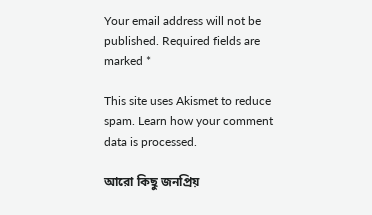Your email address will not be published. Required fields are marked *

This site uses Akismet to reduce spam. Learn how your comment data is processed.

আরো কিছু জনপ্রিয়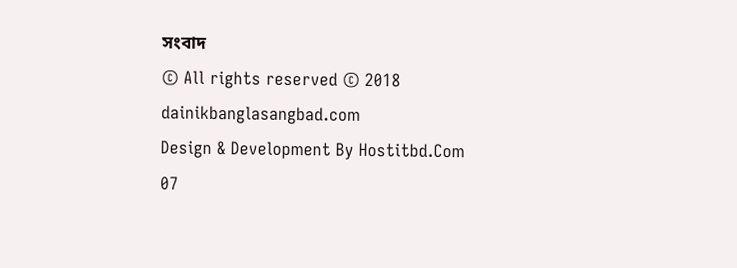সংবাদ
© All rights reserved © 2018 dainikbanglasangbad.com
Design & Development By Hostitbd.Com
07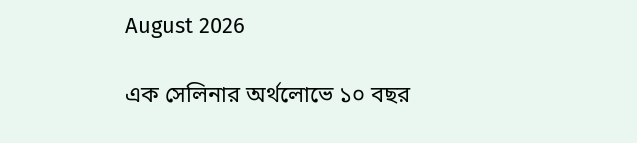August 2026

এক সেলিনার অর্থলোভে ১০ বছর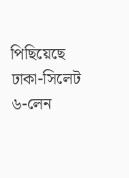পিছিয়েছে ঢাকা-সিলেট ৬-লেন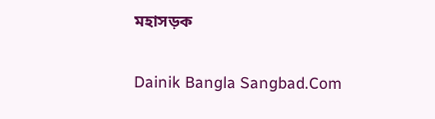মহাসড়ক

Dainik Bangla Sangbad.Com